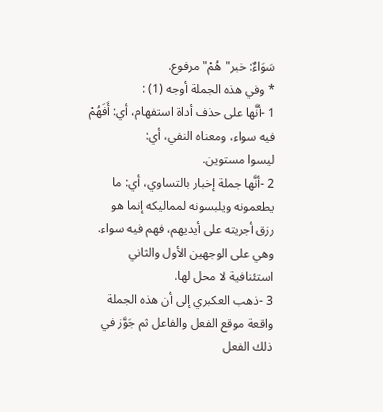سَوَاءٌ: خبر"هُمْ"مرفوع.
* وفي هذه الجملة أوجه (1) :
1 -أنَّها على حذف أداة استفهام، أي: أَفَهُمْ فيه سواء، ومعناه النفي، أي:
ليسوا مستوين.
2 -أنَّها جملة إخبار بالتساوي، أي: ما يطعمونه ويلبسونه لمماليكه إنما هو
رزق أجريته على أيديهم، فهم فيه سواء.
وهي على الوجهين الأول والثاني استئنافية لا محل لها.
3 -ذهب العكبري إلى أن هذه الجملة واقعة موقع الفعل والفاعل ثم جَوَّز في
ذلك الفعل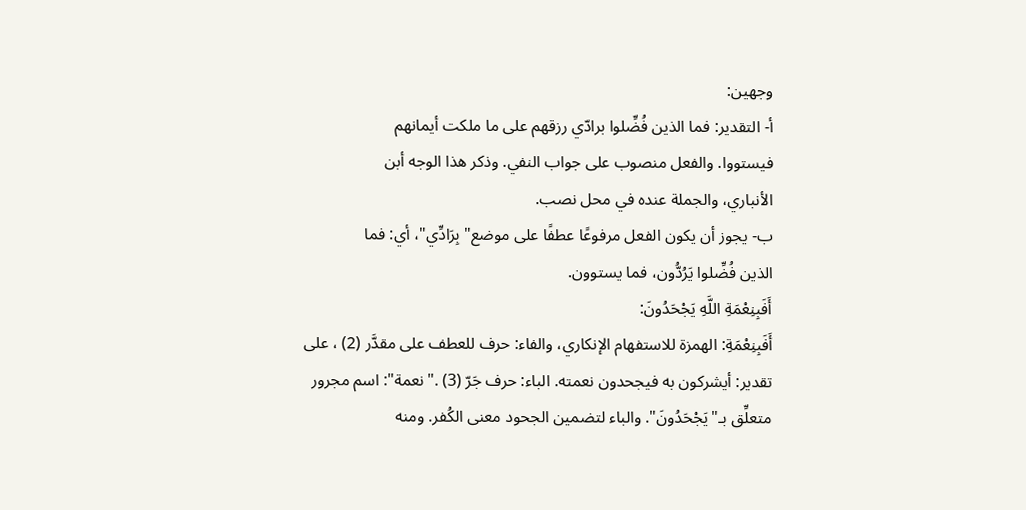وجهين:
أ- التقدير: فما الذين فُضِّلوا برادّي رزقهم على ما ملكت أيمانهم
فيستووا. والفعل منصوب على جواب النفي. وذكر هذا الوجه أبن
الأنباري، والجملة عنده في محل نصب.
ب- يجوز أن يكون الفعل مرفوعًا عطفًا على موضع"بِرَادِّي"، أي: فما
الذين فُضِّلوا يَرُدُّون، فما يستوون.
أَفَبِنِعْمَةِ اللَّهِ يَجْحَدُونَ:
أَفَبِنِعْمَةِ: الهمزة للاستفهام الإنكاري، والفاء: حرف للعطف على مقدَّر (2) ، على
تقدير: أيشركون به فيجحدون نعمته. الباء: حرف جَرّ (3) ."نعمة": اسم مجرور
متعلِّق بـ"يَجْحَدُونَ". والباء لتضمين الجحود معنى الكُفر. ومنه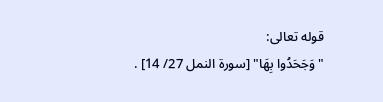قوله تعالى:
"وَجَحَدُوا بِهَا" [سورة النمل 27/ 14] .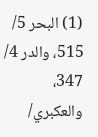(1) البحر 5/ 515، والدر 4/ 347، والعكبري/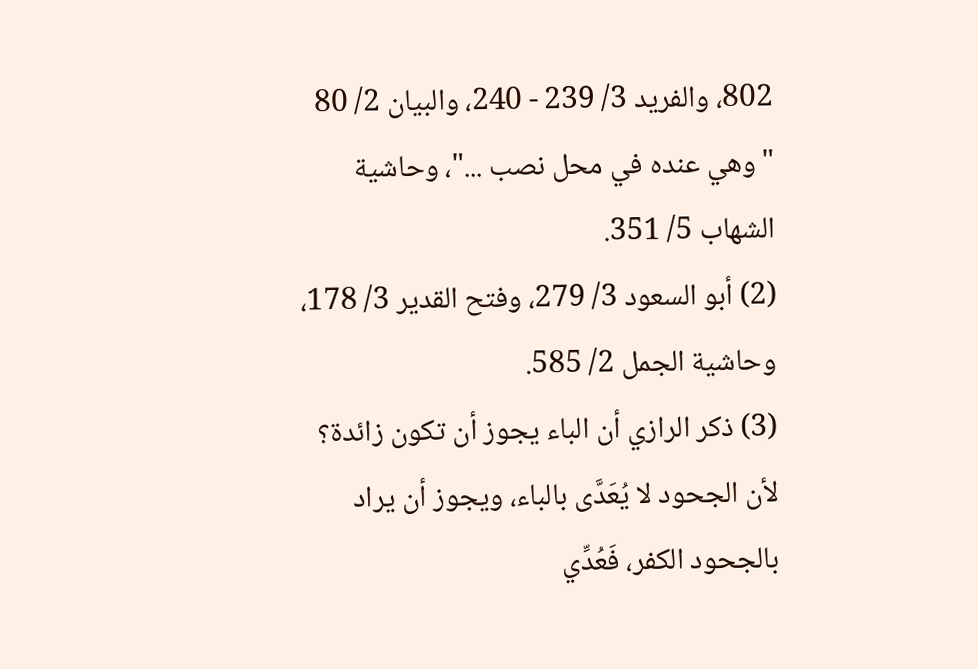802، والفريد 3/ 239 - 240، والبيان 2/ 80
"وهي عنده في محل نصب ..."، وحاشية الشهاب 5/ 351.
(2) أبو السعود 3/ 279، وفتح القدير 3/ 178، وحاشية الجمل 2/ 585.
(3) ذكر الرازي أن الباء يجوز أن تكون زائدة؟ لأن الجحود لا يُعَدَّى بالباء، ويجوز أن يراد
بالجحود الكفر، فَعُدِّي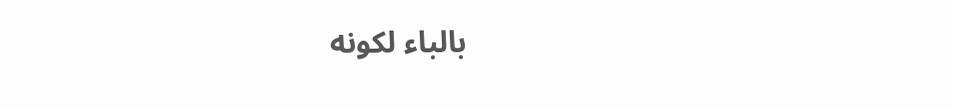بالباء لكونه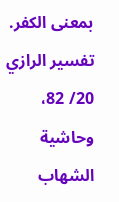بمعنى الكفر. تفسير الرازي 20/ 82، وحاشية الشهاب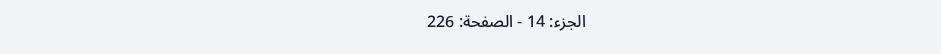الجزء: 14 - الصفحة: 226